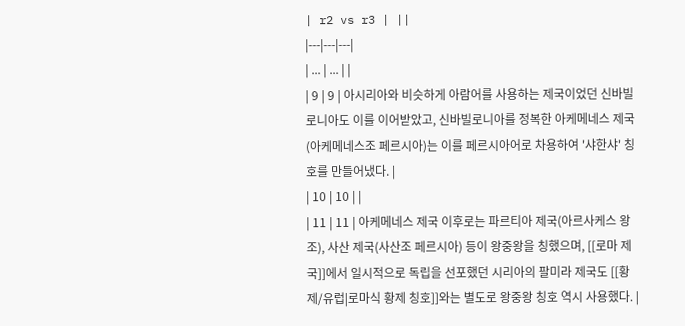| r2 vs r3 | ||
|---|---|---|
| ... | ... | |
| 9 | 9 | 아시리아와 비슷하게 아람어를 사용하는 제국이었던 신바빌로니아도 이를 이어받았고, 신바빌로니아를 정복한 아케메네스 제국(아케메네스조 페르시아)는 이를 페르시아어로 차용하여 '샤한샤' 칭호를 만들어냈다. |
| 10 | 10 | |
| 11 | 11 | 아케메네스 제국 이후로는 파르티아 제국(아르사케스 왕조), 사산 제국(사산조 페르시아) 등이 왕중왕을 칭했으며, [[로마 제국]]에서 일시적으로 독립을 선포했던 시리아의 팔미라 제국도 [[황제/유럽|로마식 황제 칭호]]와는 별도로 왕중왕 칭호 역시 사용했다. |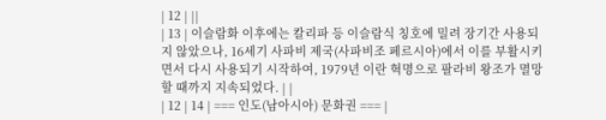| 12 | ||
| 13 | 이슬람화 이후에는 칼리파 등 이슬람식 칭호에 밀려 장기간 사용되지 않았으나, 16세기 사파비 제국(사파비조 페르시아)에서 이를 부활시키면서 다시 사용되기 시작하여, 1979년 이란 혁명으로 팔라비 왕조가 멸망할 때까지 지속되었다. | |
| 12 | 14 | === 인도(남아시아) 문화권 === |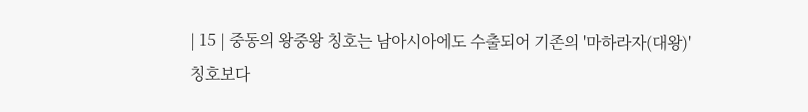| 15 | 중동의 왕중왕 칭호는 남아시아에도 수출되어 기존의 '마하라자(대왕)' 칭호보다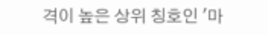격이 높은 상위 칭호인 '마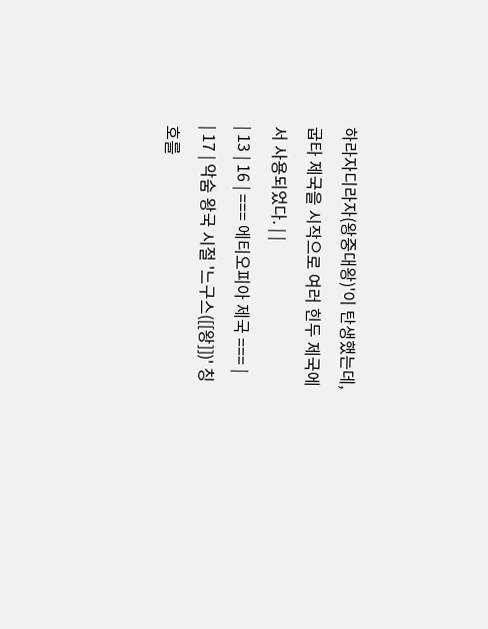하라자디라자(왕중대왕)'이 탄생했는데, 굽타 제국을 시작으로 여러 힌두 제국에서 사용되었다. | |
| 13 | 16 | === 에티오피아 제국 === |
| 17 | 악숨 왕국 시절 '느구스([[왕]])' 칭호를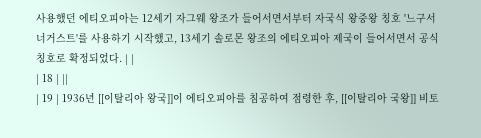사용했던 에티오피아는 12세기 자그웨 왕조가 들어서면서부터 자국식 왕중왕 칭호 '느구서 너거스트'를 사용하기 시작했고, 13세기 솔로몬 왕조의 에티오피아 제국이 들어서면서 공식 칭호로 확정되었다. | |
| 18 | ||
| 19 | 1936년 [[이탈리아 왕국]]이 에티오피아를 침공하여 점령한 후, [[이탈리아 국왕]] 비토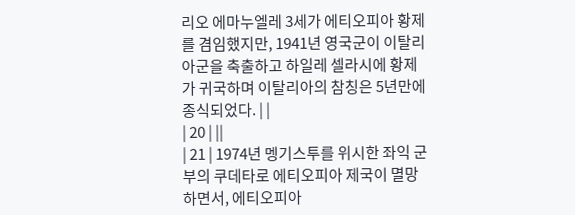리오 에마누엘레 3세가 에티오피아 황제를 겸임했지만, 1941년 영국군이 이탈리아군을 축출하고 하일레 셀라시에 황제가 귀국하며 이탈리아의 참칭은 5년만에 종식되었다. | |
| 20 | ||
| 21 | 1974년 멩기스투를 위시한 좌익 군부의 쿠데타로 에티오피아 제국이 멸망하면서, 에티오피아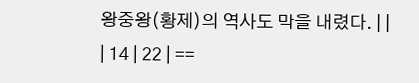왕중왕(황제)의 역사도 막을 내렸다. | |
| 14 | 22 | ==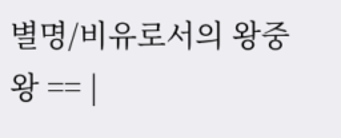별명/비유로서의 왕중왕 == |